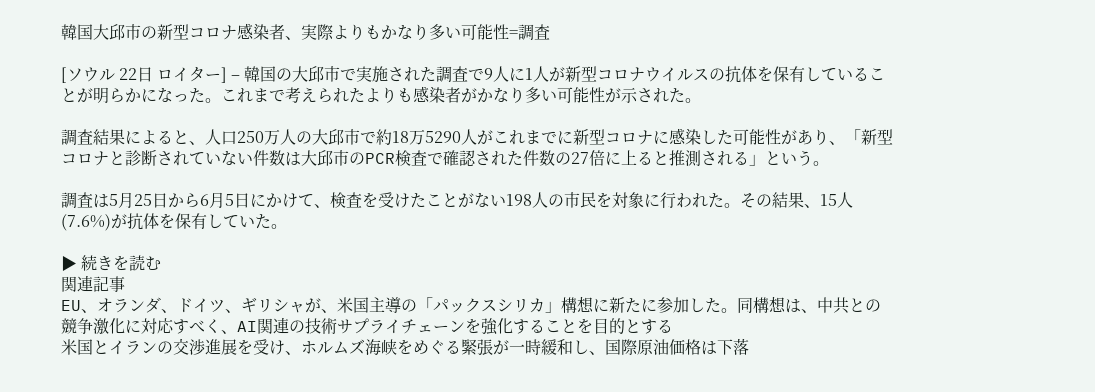韓国大邱市の新型コロナ感染者、実際よりもかなり多い可能性=調査

[ソウル 22日 ロイター] – 韓国の大邱市で実施された調査で9人に1人が新型コロナウイルスの抗体を保有していることが明らかになった。これまで考えられたよりも感染者がかなり多い可能性が示された。

調査結果によると、人口250万人の大邱市で約18万5290人がこれまでに新型コロナに感染した可能性があり、「新型コロナと診断されていない件数は大邱市のPCR検査で確認された件数の27倍に上ると推測される」という。

調査は5月25日から6月5日にかけて、検査を受けたことがない198人の市民を対象に行われた。その結果、15人(7.6%)が抗体を保有していた。

▶ 続きを読む
関連記事
EU、オランダ、ドイツ、ギリシャが、米国主導の「パックスシリカ」構想に新たに参加した。同構想は、中共との競争激化に対応すべく、AI関連の技術サプライチェーンを強化することを目的とする
米国とイランの交渉進展を受け、ホルムズ海峡をめぐる緊張が一時緩和し、国際原油価格は下落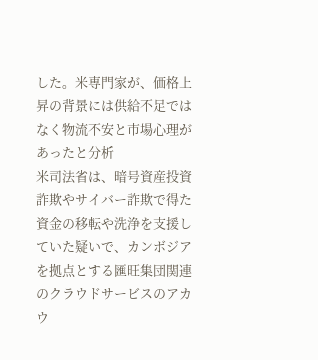した。米専門家が、価格上昇の背景には供給不足ではなく物流不安と市場心理があったと分析
米司法省は、暗号資産投資詐欺やサイバー詐欺で得た資金の移転や洗浄を支援していた疑いで、カンボジアを拠点とする匯旺集団関連のクラウドサービスのアカウ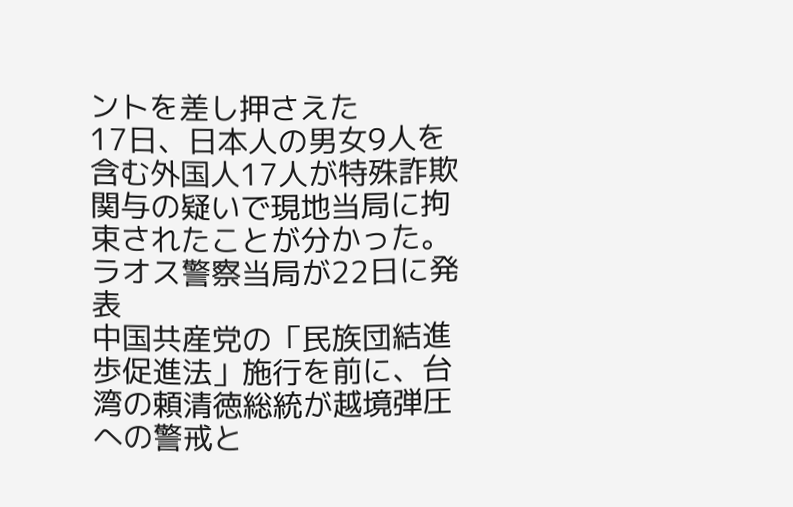ントを差し押さえた
17日、日本人の男女9人を含む外国人17人が特殊詐欺関与の疑いで現地当局に拘束されたことが分かった。ラオス警察当局が22日に発表
中国共産党の「民族団結進歩促進法」施行を前に、台湾の頼清徳総統が越境弾圧への警戒と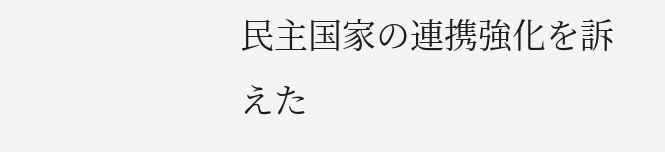民主国家の連携強化を訴えた